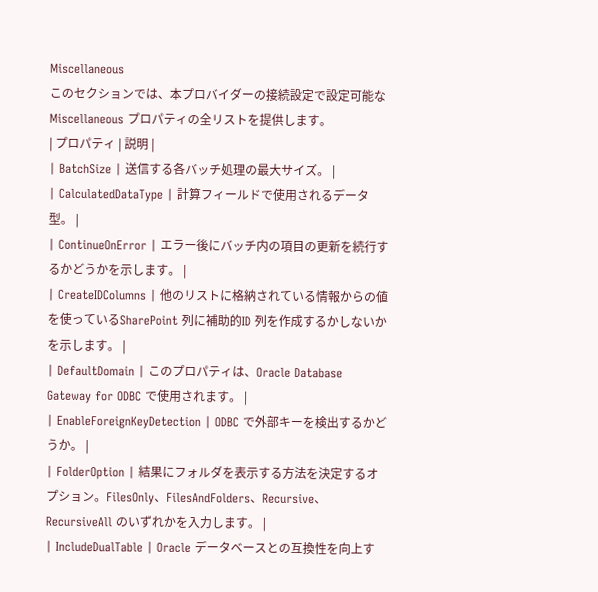Miscellaneous
このセクションでは、本プロバイダーの接続設定で設定可能なMiscellaneous プロパティの全リストを提供します。
| プロパティ | 説明 |
| BatchSize | 送信する各バッチ処理の最大サイズ。 |
| CalculatedDataType | 計算フィールドで使用されるデータ型。 |
| ContinueOnError | エラー後にバッチ内の項目の更新を続行するかどうかを示します。 |
| CreateIDColumns | 他のリストに格納されている情報からの値を使っているSharePoint 列に補助的ID 列を作成するかしないかを示します。 |
| DefaultDomain | このプロパティは、Oracle Database Gateway for ODBC で使用されます。 |
| EnableForeignKeyDetection | ODBC で外部キーを検出するかどうか。 |
| FolderOption | 結果にフォルダを表示する方法を決定するオプション。FilesOnly、FilesAndFolders、Recursive、RecursiveAll のいずれかを入力します。 |
| IncludeDualTable | Oracle データベースとの互換性を向上す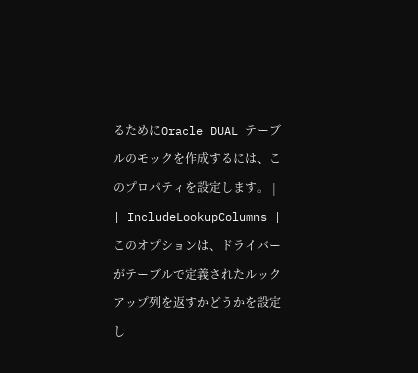るためにOracle DUAL テーブルのモックを作成するには、このプロパティを設定します。 |
| IncludeLookupColumns | このオプションは、ドライバーがテーブルで定義されたルックアップ列を返すかどうかを設定し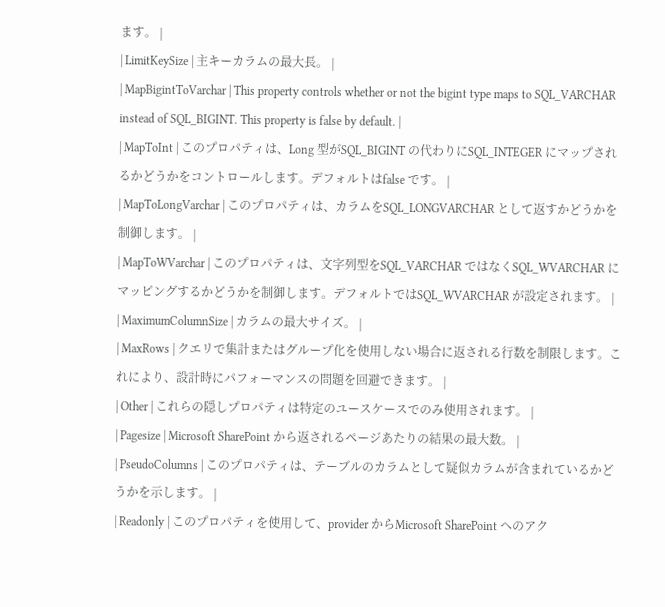ます。 |
| LimitKeySize | 主キーカラムの最大長。 |
| MapBigintToVarchar | This property controls whether or not the bigint type maps to SQL_VARCHAR instead of SQL_BIGINT. This property is false by default. |
| MapToInt | このプロパティは、Long 型がSQL_BIGINT の代わりにSQL_INTEGER にマップされるかどうかをコントロールします。デフォルトはfalse です。 |
| MapToLongVarchar | このプロパティは、カラムをSQL_LONGVARCHAR として返すかどうかを制御します。 |
| MapToWVarchar | このプロパティは、文字列型をSQL_VARCHAR ではなくSQL_WVARCHAR にマッピングするかどうかを制御します。デフォルトではSQL_WVARCHAR が設定されます。 |
| MaximumColumnSize | カラムの最大サイズ。 |
| MaxRows | クエリで集計またはグループ化を使用しない場合に返される行数を制限します。これにより、設計時にパフォーマンスの問題を回避できます。 |
| Other | これらの隠しプロパティは特定のユースケースでのみ使用されます。 |
| Pagesize | Microsoft SharePoint から返されるページあたりの結果の最大数。 |
| PseudoColumns | このプロパティは、テーブルのカラムとして疑似カラムが含まれているかどうかを示します。 |
| Readonly | このプロパティを使用して、provider からMicrosoft SharePoint へのアク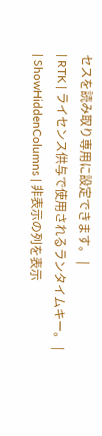セスを読み取り専用に設定できます。 |
| RTK | ライセンス供与で使用されるランタイムキー。 |
| ShowHiddenColumns | 非表示の列を表示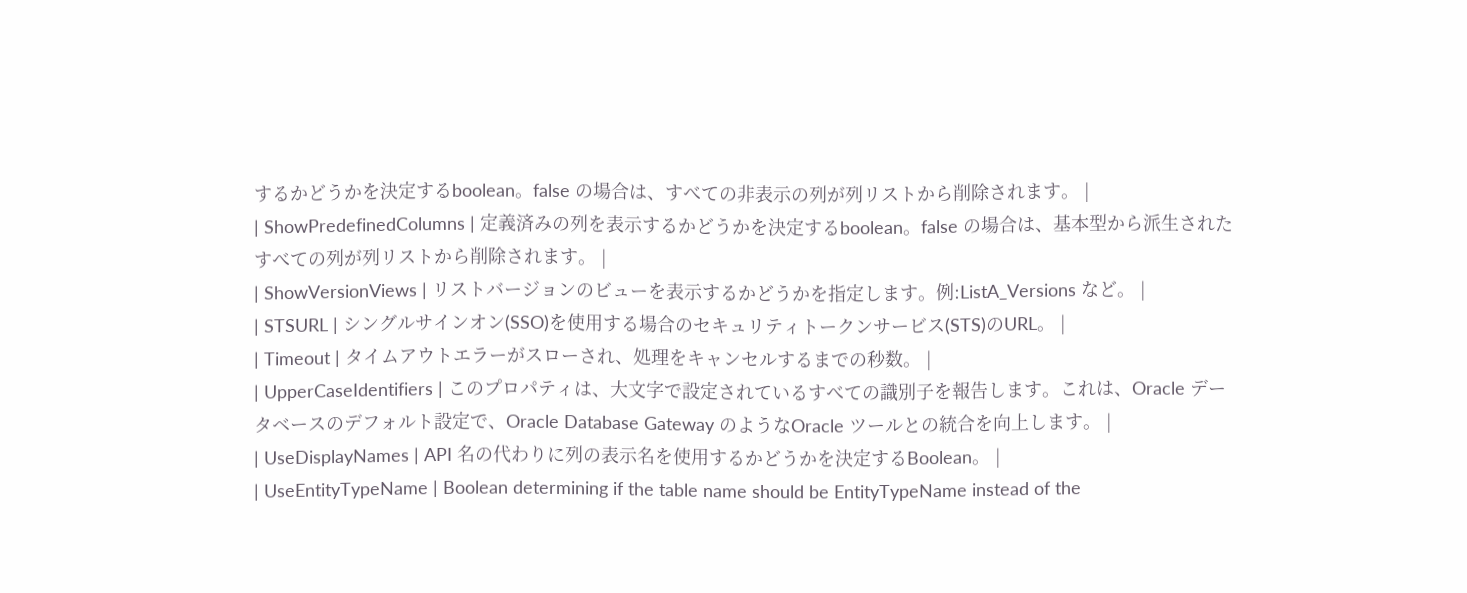するかどうかを決定するboolean。false の場合は、すべての非表示の列が列リストから削除されます。 |
| ShowPredefinedColumns | 定義済みの列を表示するかどうかを決定するboolean。false の場合は、基本型から派生されたすべての列が列リストから削除されます。 |
| ShowVersionViews | リストバージョンのビューを表示するかどうかを指定します。例:ListA_Versions など。 |
| STSURL | シングルサインオン(SSO)を使用する場合のセキュリティトークンサービス(STS)のURL。 |
| Timeout | タイムアウトエラーがスローされ、処理をキャンセルするまでの秒数。 |
| UpperCaseIdentifiers | このプロパティは、大文字で設定されているすべての識別子を報告します。これは、Oracle データベースのデフォルト設定で、Oracle Database Gateway のようなOracle ツールとの統合を向上します。 |
| UseDisplayNames | API 名の代わりに列の表示名を使用するかどうかを決定するBoolean。 |
| UseEntityTypeName | Boolean determining if the table name should be EntityTypeName instead of the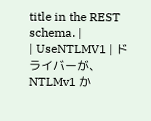title in the REST schema. |
| UseNTLMV1 | ドライバーが、NTLMv1 か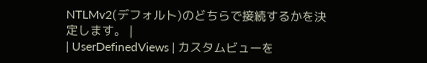NTLMv2(デフォルト)のどちらで接続するかを決定します。 |
| UserDefinedViews | カスタムビューを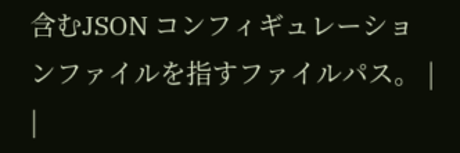含むJSON コンフィギュレーションファイルを指すファイルパス。 |
|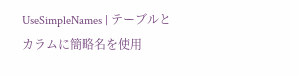UseSimpleNames | テーブルとカラムに簡略名を使用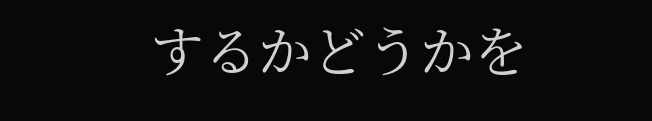するかどうかを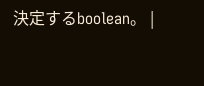決定するboolean。 |